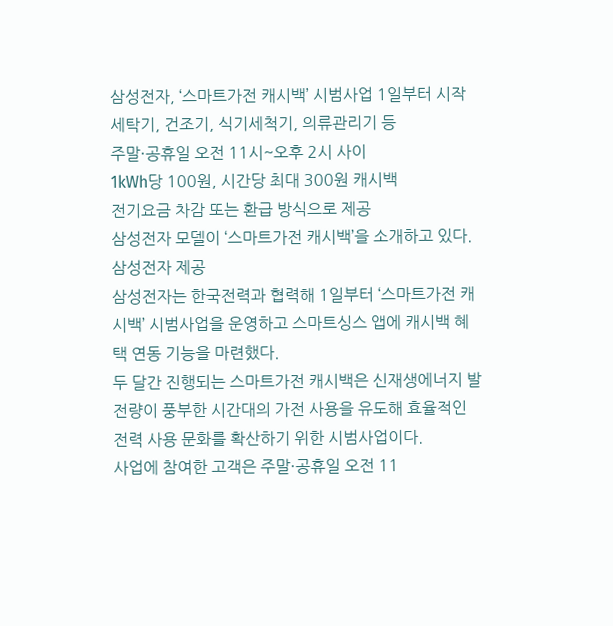삼성전자, ‘스마트가전 캐시백’ 시범사업 1일부터 시작
세탁기, 건조기, 식기세척기, 의류관리기 등
주말·공휴일 오전 11시~오후 2시 사이
1kWh당 100원, 시간당 최대 300원 캐시백
전기요금 차감 또는 환급 방식으로 제공
삼성전자 모델이 ‘스마트가전 캐시백’을 소개하고 있다.삼성전자 제공
삼성전자는 한국전력과 협력해 1일부터 ‘스마트가전 캐시백’ 시범사업을 운영하고 스마트싱스 앱에 캐시백 혜택 연동 기능을 마련했다.
두 달간 진행되는 스마트가전 캐시백은 신재생에너지 발전량이 풍부한 시간대의 가전 사용을 유도해 효율적인 전력 사용 문화를 확산하기 위한 시범사업이다.
사업에 참여한 고객은 주말·공휴일 오전 11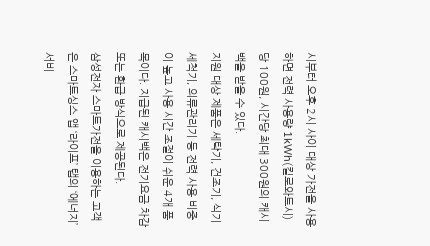시부터 오후 2시 사이 대상 가전을 사용하면 전력 사용량 1kWh(킬로와트시)당 100원, 시간당 최대 300원의 캐시백을 받을 수 있다.
지원 대상 제품은 세탁기, 건조기, 식기세척기, 의류관리기 등 전력 사용 비중이 높고 사용 시간 조절이 쉬운 4개 품목이다. 지급된 캐시백은 전기요금 차감 또는 환급 방식으로 제공된다.
삼성전자 스마트가전을 이용하는 고객은 스마트싱스 앱 ‘라이프’ 탭의 ‘에너지’ 서비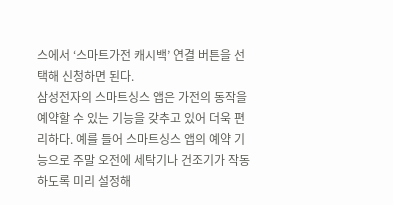스에서 ‘스마트가전 캐시백’ 연결 버튼을 선택해 신청하면 된다.
삼성전자의 스마트싱스 앱은 가전의 동작을 예약할 수 있는 기능을 갖추고 있어 더욱 편리하다. 예를 들어 스마트싱스 앱의 예약 기능으로 주말 오전에 세탁기나 건조기가 작동하도록 미리 설정해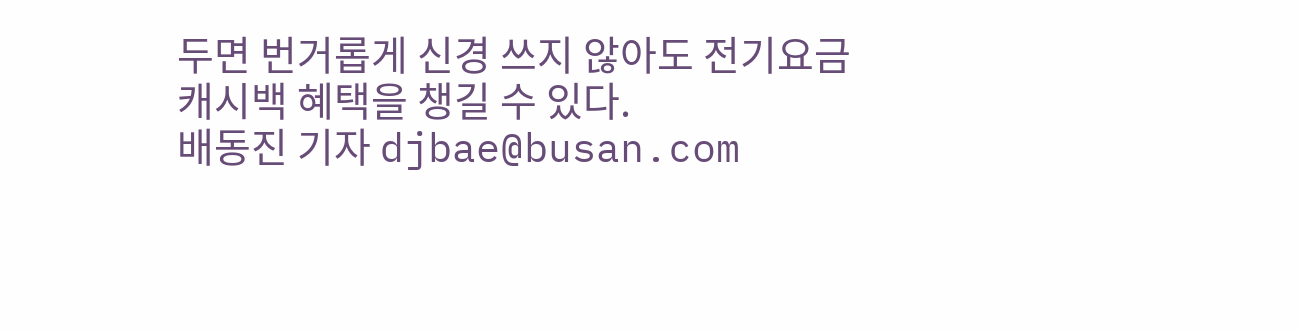두면 번거롭게 신경 쓰지 않아도 전기요금 캐시백 혜택을 챙길 수 있다.
배동진 기자 djbae@busan.com